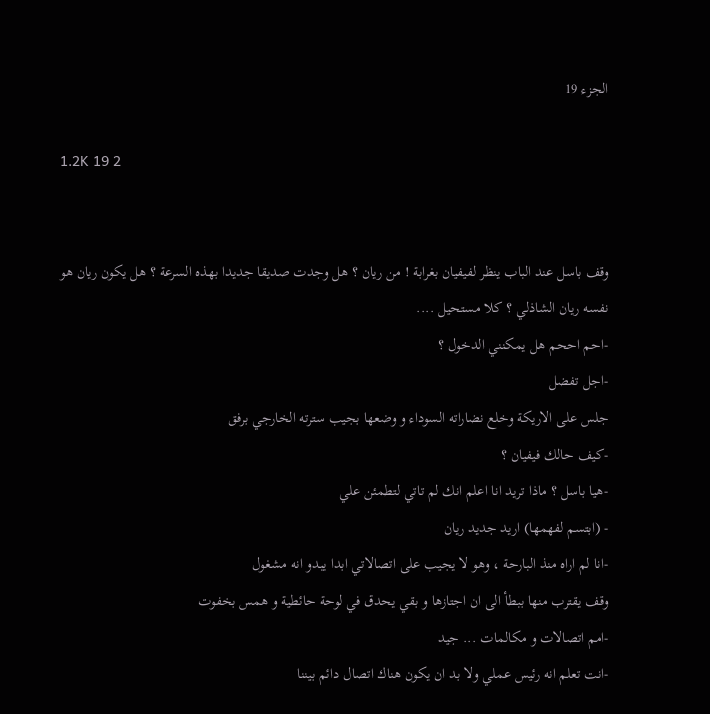الجزء 19

1.2K 19 2


وقف باسل عند الباب ينظر لفيفيان بغرابة ! من ريان ؟ هل وجدت صديقا جديدا بهذه السرعة ؟ هل يكون ريان هو نفسه ريان الشاذلي ؟ كلا مستحيل ....
-احم اححم هل يمكنني الدخول ؟
-اجل تفضل
جلس على الاريكة وخلع نضاراته السوداء و وضعها بجيب سترته الخارجي برفق
-كيف حالك فيفيان ؟
-هيا باسل ؟ ماذا تريد انا اعلم انك لم تاتي لتطمئن علي
- (ابتسم لفهمها) اريد جديد ريان
-انا لم اراه منذ البارحة ، وهو لا يجيب على اتصالاتي ابدا يبدو انه مشغول
وقف يقترب منها ببطأ الى ان اجتازها و بقي يحدق في لوحة حائطية و همس بخفوت
-امم اتصالات و مكالمات ... جيد
-انت تعلم انه رئيس عملي ولا بد ان يكون هناك اتصال دائم بيننا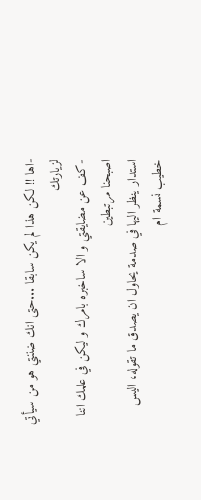-اها !! لكن هذا لم يكن سابقا ...حتى انك ضننتي هو من سيأتي لزيارتك
-كف عن مضايقتي و الا ساخبره بامرك و ليكن في علمك اننا اصبحنا مرتبطين
استدار ينظر اليها في صدمة يحاول ان يصدق ما تقوله، اليس خطيب نسمة ام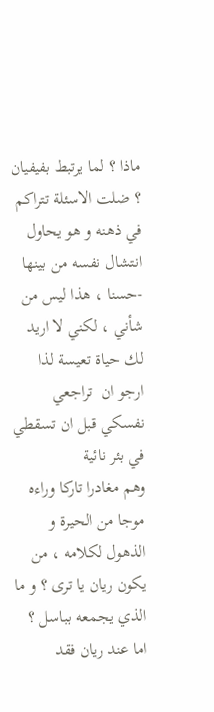ماذا ؟ لما يرتبط بفيفيان ؟ ضلت الاسئلة تتراكم في ذهنه و هو يحاول انتشال نفسه من بينها
-حسنا ، هذا ليس من شأني ، لكني لا اريد لك حياة تعيسة لذا ارجو ان  تراجعي نفسكي قبل ان تسقطي في بئر نائية
وهم مغادرا تاركا وراءه موجا من الحيرة و الذهول لكلامه ، من يكون ريان يا ترى ؟ و ما الذي يجمعه بباسل ؟
اما عند ريان فقد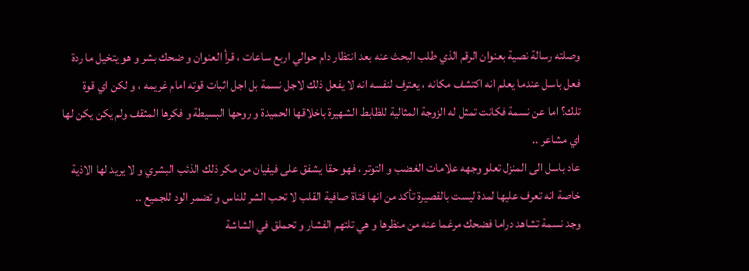وصلته رسالة نصية بعنوان الرقم الذي طلب البحث عنه بعد انتظار دام حوالي اربع ساعات ، قرأ العنوان و ضحك بشر و هو يتخيل ما ردة فعل باسل عندما يعلم انه اكتشف مكانه ، يعترف لنفسه انه لا يفعل ذلك لاجل نسمة بل اجل اثبات قوته امام غريمه ، و لكن اي قوة تلك؟ اما عن نسمة فكانت تمثل له الزوجة المثالية للظابط الشهيرة باخلاقها الحميدة و روحها البسيطة و فكرها المثقف ولم يكن يكن لها اي مشاعر ..
عاد باسل الى المنزل تعلو وجهه علامات الغضب و التوتر ، فهو حقا يشفق على فيفيان من مكر ذلك الذئب البشري و لا يريد لها الاذية خاصة انه تعرف عليها لمدة ليست بالقصيرة تأكد من انها فتاة صافية القلب لا تحب الشر للناس و تضمر الود للجميع ..
وجد نسمة تشاهد دراما فضحك مرغما عنه من منظرها و هي تلتهم الفشار و تحملق في الشاشة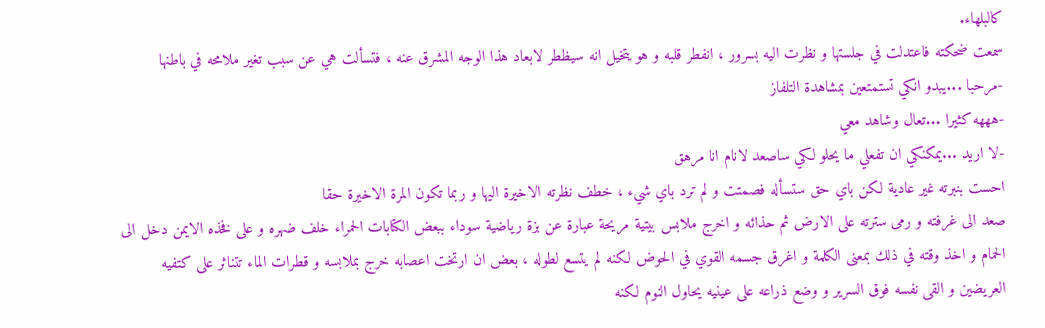كالبلهاء.
سمعت ضحكته فاعتدلت في جلستها و نظرت اليه بسرور ، انفطر قلبه و هو يتخيل انه سيظطر لابعاد هذا الوجه المشرق عنه ، فتسألت هي عن سبب تغير ملامحه في باطنها
-مرحبا ...يبدو انكي تستمتعين بمشاهدة التلفاز
-هههه كثيرا ...تعال وشاهد معي
-لا اريد ...يمكنكي ان تفعلي ما يحلو لكي ساصعد لانام انا مرهق
احست بنبرته غير عادية لكن باي حق ستسأله فصمتت و لم ترد باي شيء ، خطف نظرته الاخيرة اليها و ربما تكون المرة الاخيرة حقا
صعد الى غرفته و رمى سترته على الارض ثم حذائه و اخرج ملابس بيتية مريحة عبارة عن بزة رياضية سوداء ببعض الكتابات الحمراء خلف ضهره و على فخذه الايمن دخل الى الحمام و اخذ وقته في ذلك بمعنى الكلمة و اغرق جسمه القوي في الحوض لكنه لم يتسع لطوله ، بعض ان ارتخت اعصابه خرج بملابسه و قطرات الماء تتناثر على كتفيه العريضين و القى نفسه فوق السرير و وضع ذراعه على عينيه يحاول النوم لكنه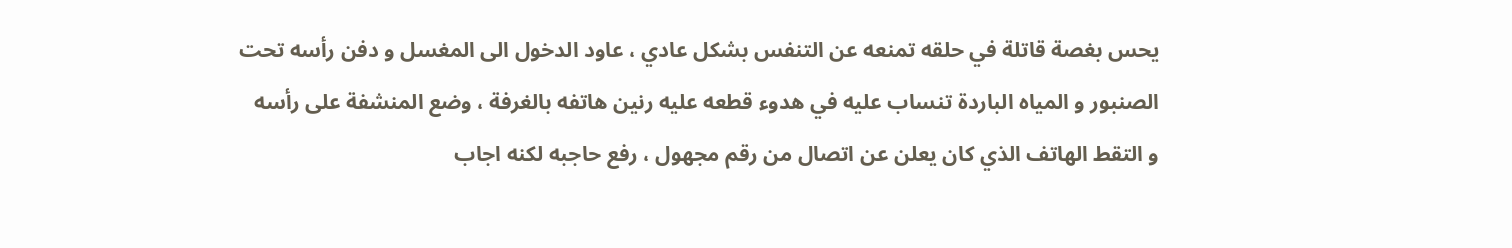يحس بغصة قاتلة في حلقه تمنعه عن التنفس بشكل عادي ، عاود الدخول الى المغسل و دفن رأسه تحت الصنبور و المياه الباردة تنساب عليه في هدوء قطعه عليه رنين هاتفه بالغرفة ، وضع المنشفة على رأسه و التقط الهاتف الذي كان يعلن عن اتصال من رقم مجهول ، رفع حاجبه لكنه اجاب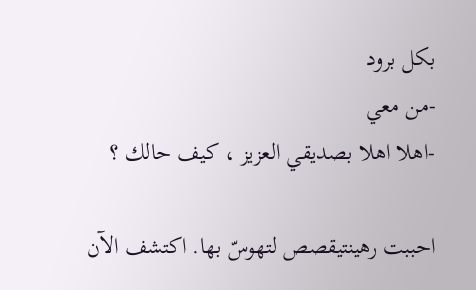بكل برود
-من معي
-اهلا اهلا بصديقي العزيز ، كيف حالك ؟

احببت رهينتيقصص لتهوسّ بها. اكتشف الآن